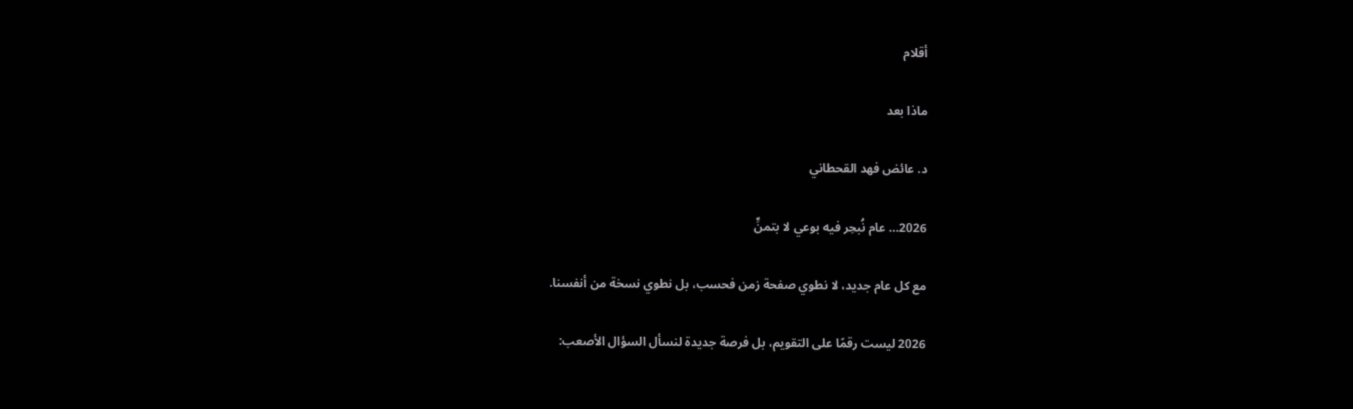أقلام

ماذا بعد

د. عائض فهد القحطاني

2026… عام نُبحِر فيه بوعي لا بتمنٍّ

مع كل عام جديد، لا نطوي صفحة زمن فحسب، بل نطوي نسخة من أنفسنا.

2026 ليست رقمًا على التقويم، بل فرصة جديدة لنسأل السؤال الأصعب: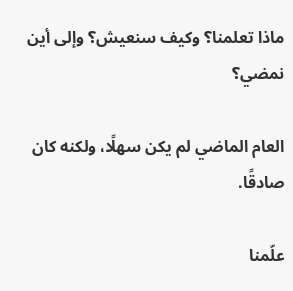ماذا تعلمنا؟ وكيف سنعيش؟ وإلى أين نمضي؟

العام الماضي لم يكن سهلًا، ولكنه كان صادقًا.

علّمنا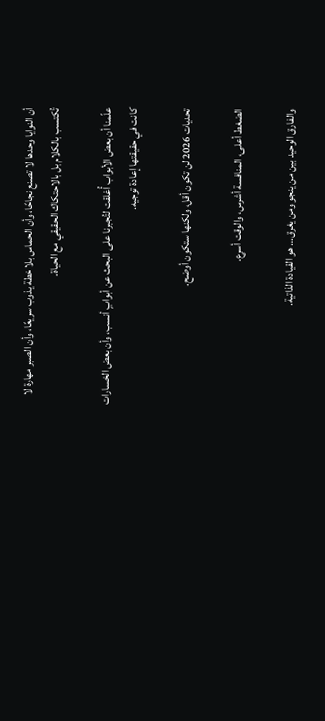أن النوايا وحدها لا تصنع نجاحًا، وأن الحماس بلا خطة يذوب سريعًا، وأن الصبر مهارة لا تُكتسب بالكلام بل بالاحتكاك الحقيقي مع الحياة.

علّمنا أن بعض الأبواب أُغلقت لتُجبرنا على البحث عن أبوابٍ أنسب، وأن بعض الخسارات كانت في حقيقتها إعادة توجيه.

تحديات 2026 لن تكون أقل، ولكنها ستكون أوضح.

الضغط أعلى، المنافسة أشرس، والوقت أسرع.

والفارق الوحيد بين من ينجو ومن يغرق… هو القيادة الذاتية.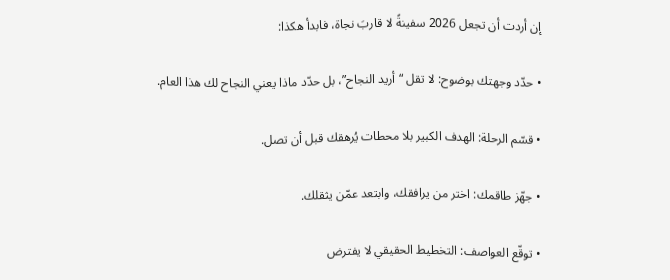إن أردت أن تجعل 2026 سفينةً لا قاربَ نجاة، فابدأ هكذا:

• حدّد وجهتك بوضوح: لا تقل “أريد النجاح”، بل حدّد ماذا يعني النجاح لك هذا العام.

• قسّم الرحلة: الهدف الكبير بلا محطات يُرهقك قبل أن تصل.

• جهّز طاقمك: اختر من يرافقك، وابتعد عمّن يثقلك.

• توقّع العواصف: التخطيط الحقيقي لا يفترض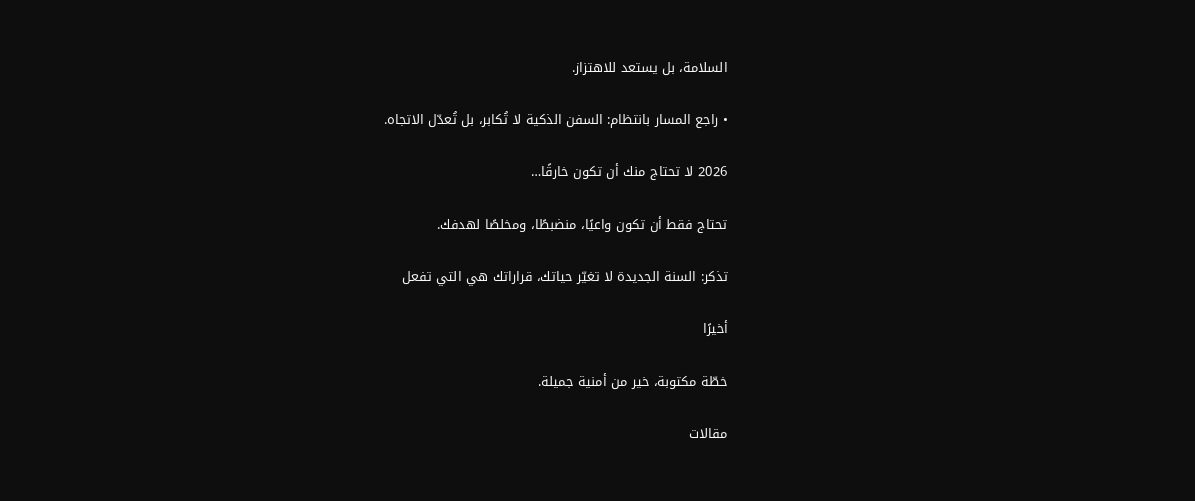السلامة، بل يستعد للاهتزاز.

• راجع المسار بانتظام: السفن الذكية لا تُكابر، بل تُعدّل الاتجاه.

2026 لا تحتاج منك أن تكون خارقًا…

تحتاج فقط أن تكون واعيًا، منضبطًا، ومخلصًا لهدفك.

تذكر: السنة الجديدة لا تغيّر حياتك، قراراتك هي التي تفعل

أخيرًا

خطّة مكتوبة، خير من أمنية جميلة.

مقالات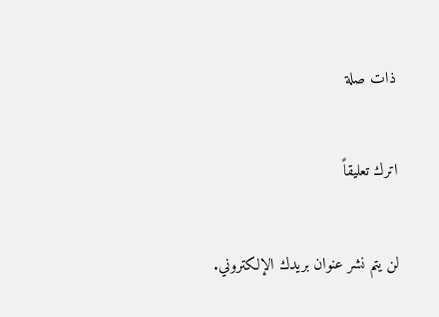ذات صلة

اترك تعليقاً

لن يتم نشر عنوان بريدك الإلكتروني.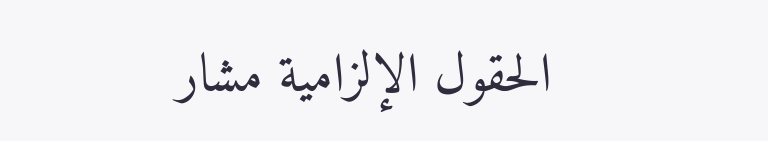الحقول الإلزامية مشار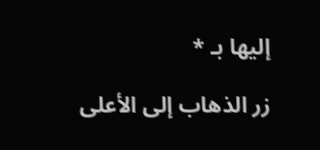إليها بـ *

زر الذهاب إلى الأعلى